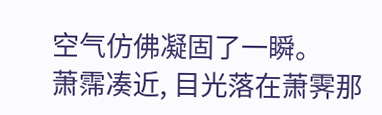空气仿佛凝固了一瞬。
萧霈凑近, 目光落在萧霁那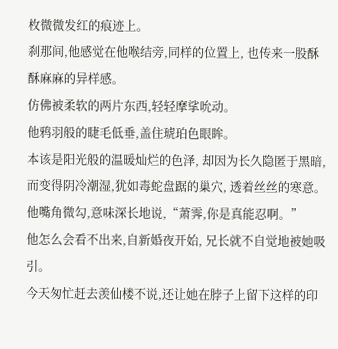枚微微发红的痕迹上。
刹那间,他感觉在他喉结旁,同样的位置上, 也传来一股酥酥麻麻的异样感。
仿佛被柔软的两片东西,轻轻摩挲吮动。
他鸦羽般的睫毛低垂,盖住琥珀色眼眸。
本该是阳光般的温暖灿烂的色泽, 却因为长久隐匿于黑暗, 而变得阴冷潮湿,犹如毒蛇盘踞的巢穴, 透着丝丝的寒意。
他嘴角微勾,意味深长地说,“萧霁,你是真能忍啊。”
他怎么会看不出来,自新婚夜开始, 兄长就不自觉地被她吸引。
今天匆忙赶去羡仙楼不说,还让她在脖子上留下这样的印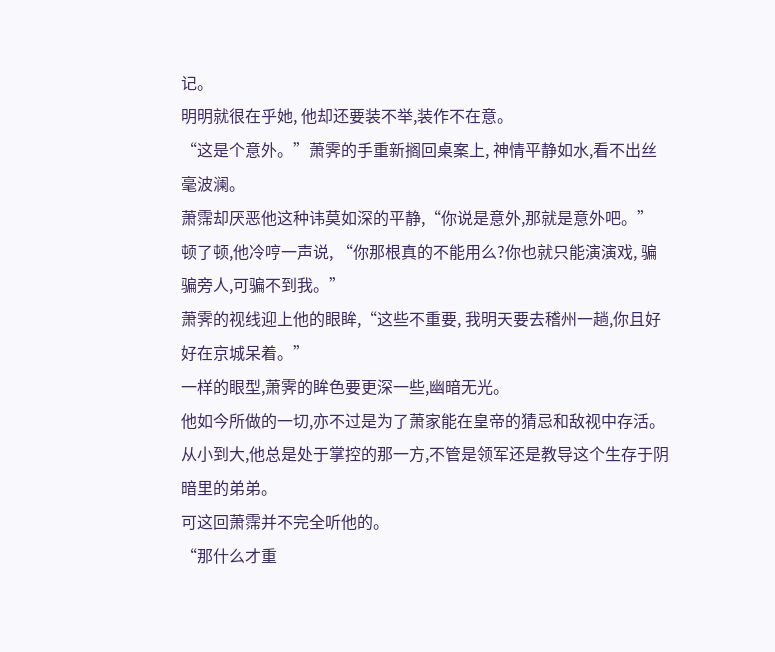记。
明明就很在乎她, 他却还要装不举,装作不在意。
“这是个意外。”萧霁的手重新搁回桌案上, 神情平静如水,看不出丝毫波澜。
萧霈却厌恶他这种讳莫如深的平静,“你说是意外,那就是意外吧。”
顿了顿,他冷哼一声说, “你那根真的不能用么?你也就只能演演戏, 骗骗旁人,可骗不到我。”
萧霁的视线迎上他的眼眸,“这些不重要, 我明天要去稽州一趟,你且好好在京城呆着。”
一样的眼型,萧霁的眸色要更深一些,幽暗无光。
他如今所做的一切,亦不过是为了萧家能在皇帝的猜忌和敌视中存活。
从小到大,他总是处于掌控的那一方,不管是领军还是教导这个生存于阴暗里的弟弟。
可这回萧霈并不完全听他的。
“那什么才重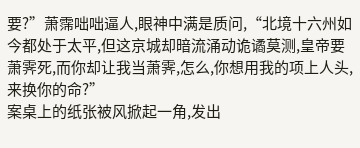要?”萧霈咄咄逼人,眼神中满是质问,“北境十六州如今都处于太平,但这京城却暗流涌动诡谲莫测,皇帝要萧霁死,而你却让我当萧霁,怎么,你想用我的项上人头,来换你的命?”
案桌上的纸张被风掀起一角,发出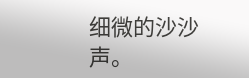细微的沙沙声。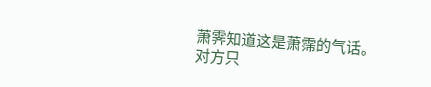萧霁知道这是萧霈的气话。
对方只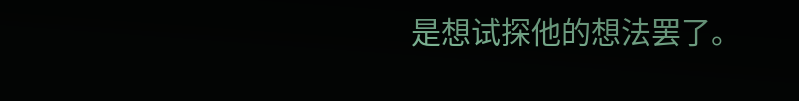是想试探他的想法罢了。